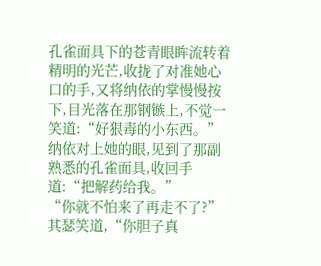孔雀面具下的苍青眼眸流转着精明的光芒,收拢了对准她心口的手,又将纳依的掌慢慢按下,目光落在那钢镞上,不觉一笑道:“好狠毒的小东西。”
纳依对上她的眼,见到了那副熟悉的孔雀面具,收回手道:“把解药给我。”
“你就不怕来了再走不了?”
其瑟笑道,“你胆子真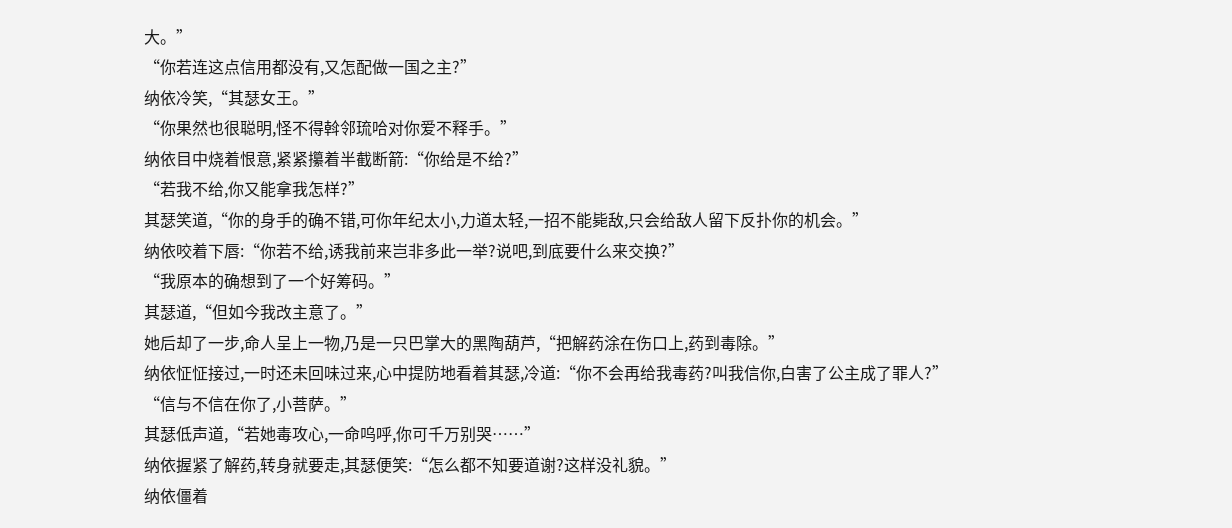大。”
“你若连这点信用都没有,又怎配做一国之主?”
纳依冷笑,“其瑟女王。”
“你果然也很聪明,怪不得斡邻琉哈对你爱不释手。”
纳依目中烧着恨意,紧紧攥着半截断箭:“你给是不给?”
“若我不给,你又能拿我怎样?”
其瑟笑道,“你的身手的确不错,可你年纪太小,力道太轻,一招不能毙敌,只会给敌人留下反扑你的机会。”
纳依咬着下唇:“你若不给,诱我前来岂非多此一举?说吧,到底要什么来交换?”
“我原本的确想到了一个好筹码。”
其瑟道,“但如今我改主意了。”
她后却了一步,命人呈上一物,乃是一只巴掌大的黑陶葫芦,“把解药涂在伤口上,药到毒除。”
纳依怔怔接过,一时还未回味过来,心中提防地看着其瑟,冷道:“你不会再给我毒药?叫我信你,白害了公主成了罪人?”
“信与不信在你了,小菩萨。”
其瑟低声道,“若她毒攻心,一命呜呼,你可千万别哭……”
纳依握紧了解药,转身就要走,其瑟便笑:“怎么都不知要道谢?这样没礼貌。”
纳依僵着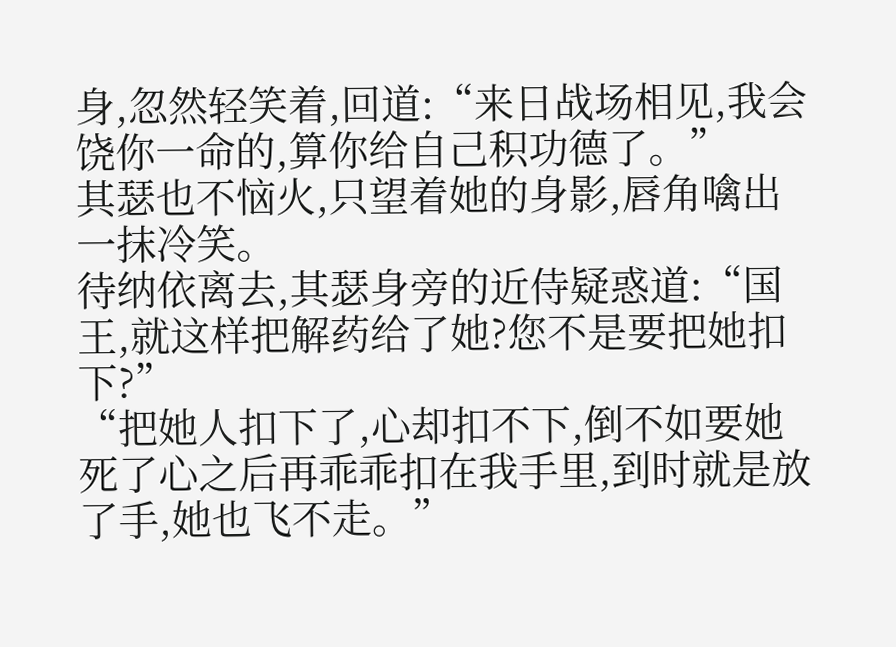身,忽然轻笑着,回道:“来日战场相见,我会饶你一命的,算你给自己积功德了。”
其瑟也不恼火,只望着她的身影,唇角噙出一抹冷笑。
待纳依离去,其瑟身旁的近侍疑惑道:“国王,就这样把解药给了她?您不是要把她扣下?”
“把她人扣下了,心却扣不下,倒不如要她死了心之后再乖乖扣在我手里,到时就是放了手,她也飞不走。”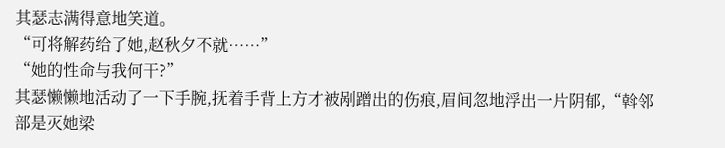其瑟志满得意地笑道。
“可将解药给了她,赵秋夕不就……”
“她的性命与我何干?”
其瑟懒懒地活动了一下手腕,抚着手背上方才被剐蹭出的伤痕,眉间忽地浮出一片阴郁,“斡邻部是灭她梁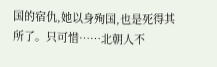国的宿仇,她以身殉国,也是死得其所了。只可惜……北朝人不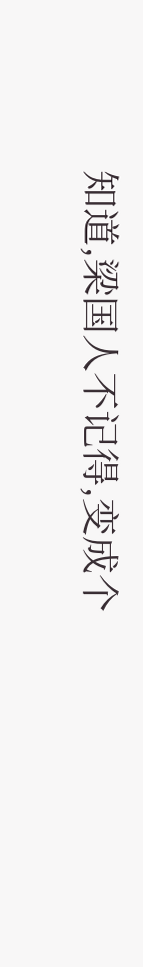知道,梁国人不记得,变成个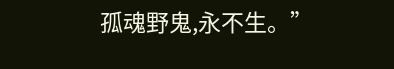孤魂野鬼,永不生。”